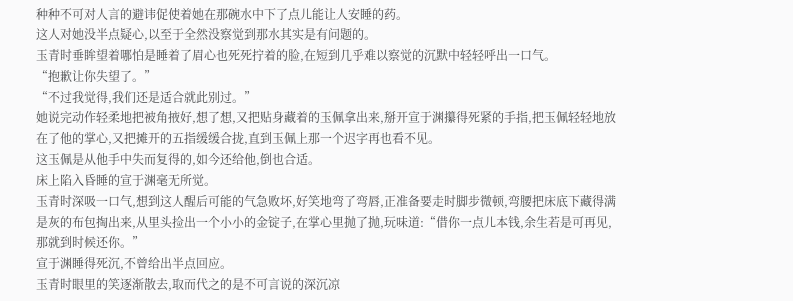种种不可对人言的避讳促使着她在那碗水中下了点儿能让人安睡的药。
这人对她没半点疑心,以至于全然没察觉到那水其实是有问题的。
玉青时垂眸望着哪怕是睡着了眉心也死死拧着的脸,在短到几乎难以察觉的沉默中轻轻呼出一口气。
“抱歉让你失望了。”
“不过我觉得,我们还是适合就此别过。”
她说完动作轻柔地把被角掖好,想了想,又把贴身藏着的玉佩拿出来,掰开宣于渊攥得死紧的手指,把玉佩轻轻地放在了他的掌心,又把摊开的五指缓缓合拢,直到玉佩上那一个迟字再也看不见。
这玉佩是从他手中失而复得的,如今还给他,倒也合适。
床上陷入昏睡的宣于渊毫无所觉。
玉青时深吸一口气,想到这人醒后可能的气急败坏,好笑地弯了弯唇,正准备要走时脚步微顿,弯腰把床底下藏得满是灰的布包掏出来,从里头捡出一个小小的金锭子,在掌心里抛了抛,玩味道:“借你一点儿本钱,余生若是可再见,那就到时候还你。”
宣于渊睡得死沉,不曾给出半点回应。
玉青时眼里的笑逐渐散去,取而代之的是不可言说的深沉凉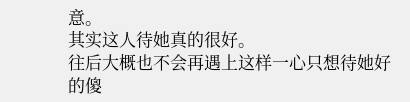意。
其实这人待她真的很好。
往后大概也不会再遇上这样一心只想待她好的傻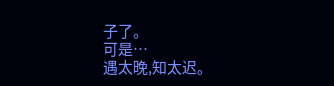子了。
可是…
遇太晚,知太迟。